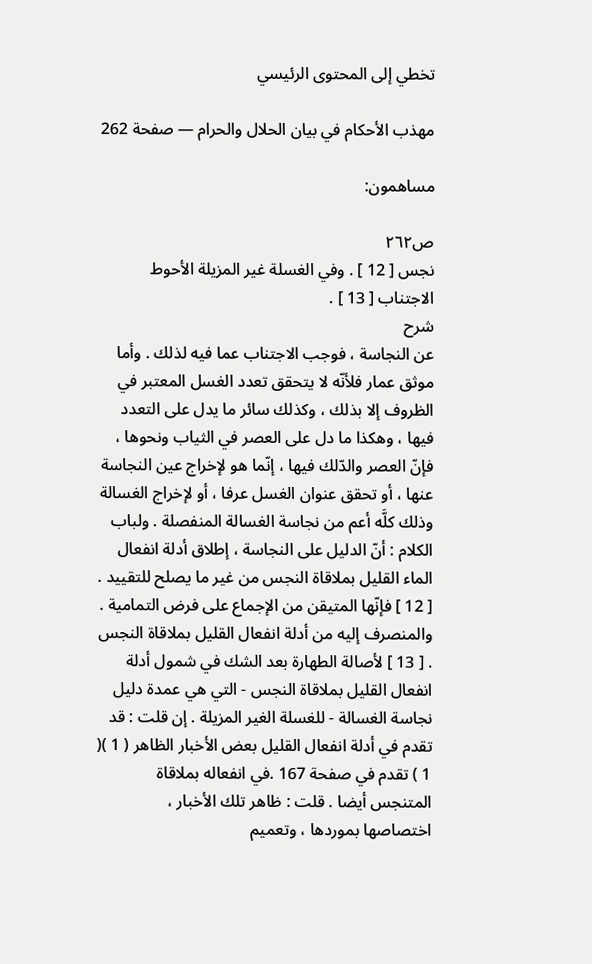تخطي إلى المحتوى الرئيسي

مهذب الأحكام في بيان الحلال والحرام — صفحة 262

مساهمون:

ص٢٦٢
نجس [ 12 ] . وفي الغسلة غير المزيلة الأحوط الاجتناب [ 13 ] .
شرح
عن النجاسة ، فوجب الاجتناب عما فيه لذلك . وأما موثق عمار فلأنّه لا يتحقق تعدد الغسل المعتبر في الظروف إلا بذلك ، وكذلك سائر ما يدل على التعدد فيها ، وهكذا ما دل على العصر في الثياب ونحوها ، فإنّ العصر والدّلك فيها ، إنّما هو لإخراج عين النجاسة عنها ، أو تحقق عنوان الغسل عرفا ، أو لإخراج الغسالة وذلك كلَّه أعم من نجاسة الغسالة المنفصلة . ولباب الكلام : أنّ الدليل على النجاسة ، إطلاق أدلة انفعال الماء القليل بملاقاة النجس من غير ما يصلح للتقييد . [ 12 ] فإنّها المتيقن من الإجماع على فرض التمامية . والمنصرف إليه من أدلة انفعال القليل بملاقاة النجس . [ 13 ] لأصالة الطهارة بعد الشك في شمول أدلة انفعال القليل بملاقاة النجس - التي هي عمدة دليل نجاسة الغسالة - للغسلة الغير المزيلة . إن قلت : قد تقدم في أدلة انفعال القليل بعض الأخبار الظاهر ( 1 )( 1 ) تقدم في صفحة 167 .في انفعاله بملاقاة المتنجس أيضا . قلت : ظاهر تلك الأخبار ، اختصاصها بموردها ، وتعميم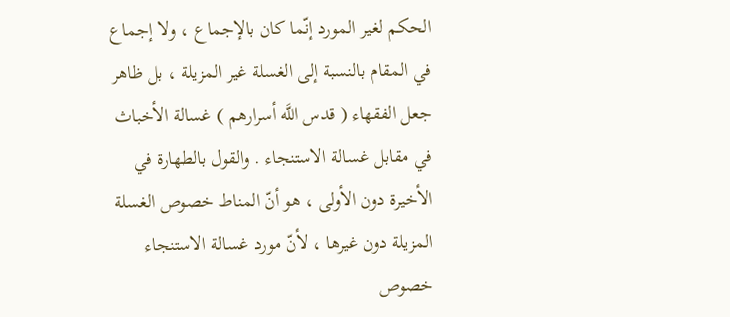الحكم لغير المورد إنّما كان بالإجماع ، ولا إجماع في المقام بالنسبة إلى الغسلة غير المزيلة ، بل ظاهر جعل الفقهاء ( قدس اللَّه أسرارهم ) غسالة الأخباث في مقابل غسالة الاستنجاء . والقول بالطهارة في الأخيرة دون الأولى ، هو أنّ المناط خصوص الغسلة المزيلة دون غيرها ، لأنّ مورد غسالة الاستنجاء خصوص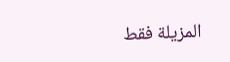المزيلة فقط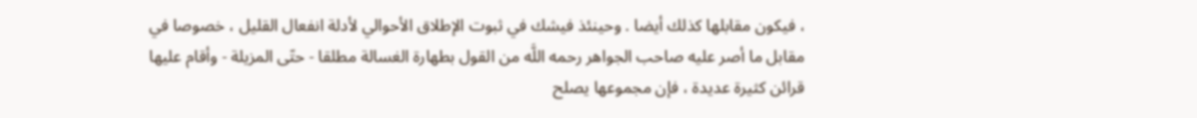، فيكون مقابلها كذلك أيضا . وحينئذ فيشك في ثبوت الإطلاق الأحوالي لأدلة انفعال القليل ، خصوصا في مقابل ما أصر عليه صاحب الجواهر رحمه اللَّه من القول بطهارة الغسالة مطلقا - حتّى المزيلة - وأقام عليها قرائن كثيرة عديدة ، فإن مجموعها يصلح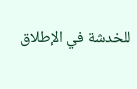للخدشة في الإطلاق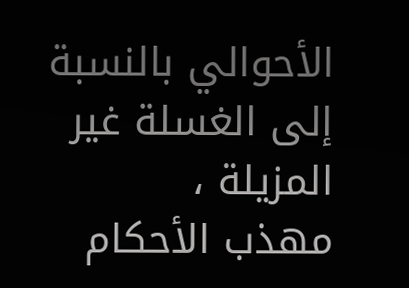الأحوالي بالنسبة إلى الغسلة غير المزيلة ،
مهذب الأحكام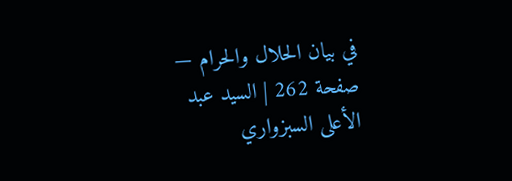في بيان الحلال والحرام — صفحة 262 | السيد عبد الأعلى السبزواري